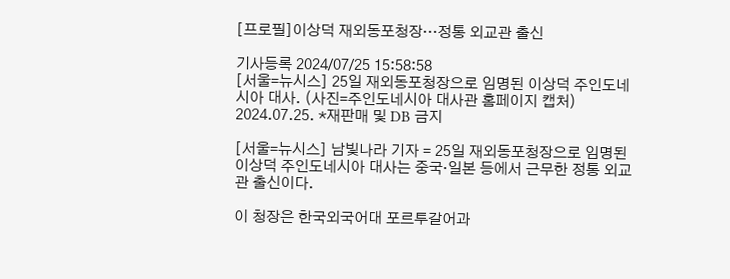[프로필]이상덕 재외동포청장…정통 외교관 출신

기사등록 2024/07/25 15:58:58
[서울=뉴시스] 25일 재외동포청장으로 임명된 이상덕 주인도네시아 대사. (사진=주인도네시아 대사관 홈페이지 캡처) 2024.07.25. *재판매 및 DB 금지

[서울=뉴시스] 남빛나라 기자 = 25일 재외동포청장으로 임명된 이상덕 주인도네시아 대사는 중국·일본 등에서 근무한 정통 외교관 출신이다.

이 청장은 한국외국어대 포르투갈어과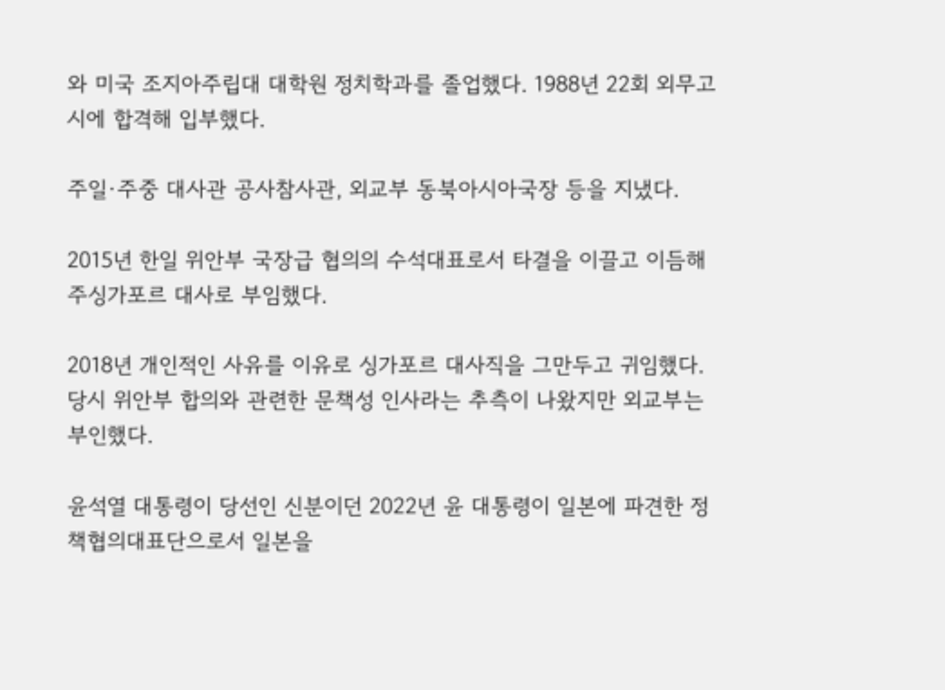와 미국 조지아주립대 대학원 정치학과를 졸업했다. 1988년 22회 외무고시에 합격해 입부했다.

주일·주중 대사관 공사참사관, 외교부 동북아시아국장 등을 지냈다.

2015년 한일 위안부 국장급 협의의 수석대표로서 타결을 이끌고 이듬해 주싱가포르 대사로 부임했다.

2018년 개인적인 사유를 이유로 싱가포르 대사직을 그만두고 귀임했다. 당시 위안부 합의와 관련한 문책성 인사라는 추측이 나왔지만 외교부는 부인했다.

윤석열 대통령이 당선인 신분이던 2022년 윤 대통령이 일본에 파견한 정책협의대표단으로서 일본을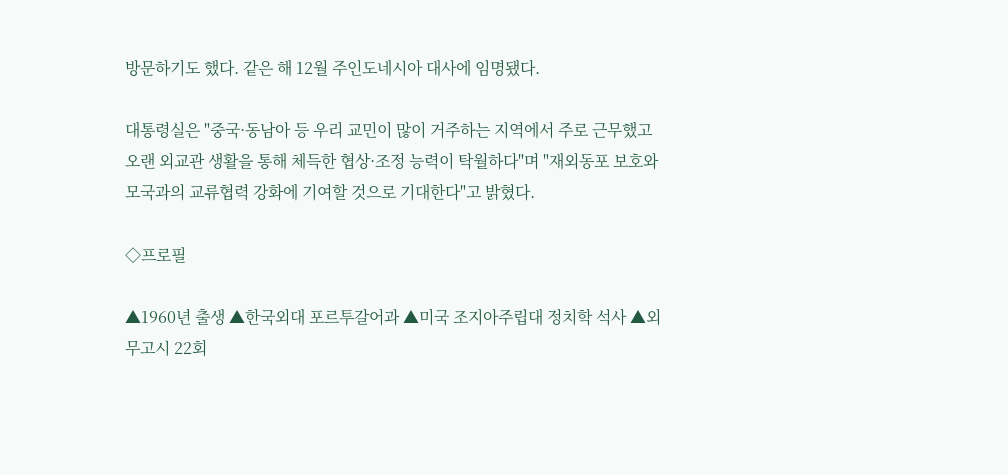방문하기도 했다. 같은 해 12월 주인도네시아 대사에 임명됐다.

대통령실은 "중국·동남아 등 우리 교민이 많이 거주하는 지역에서 주로 근무했고 오랜 외교관 생활을 통해 체득한 협상·조정 능력이 탁월하다"며 "재외동포 보호와 모국과의 교류협력 강화에 기여할 것으로 기대한다"고 밝혔다.

◇프로필

▲1960년 출생 ▲한국외대 포르투갈어과 ▲미국 조지아주립대 정치학 석사 ▲외무고시 22회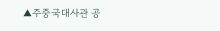▲주중국대사관 공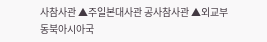사참사관 ▲주일본대사관 공사참사관 ▲외교부 동북아시아국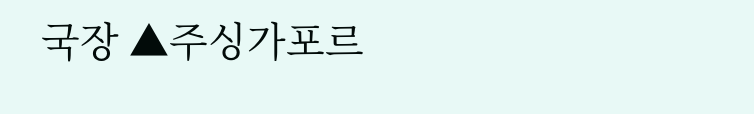국장 ▲주싱가포르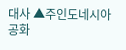대사 ▲주인도네시아공화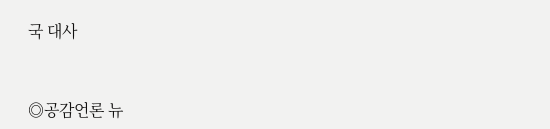국 대사


◎공감언론 뉴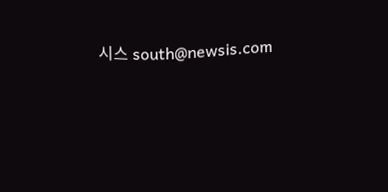시스 south@newsis.com